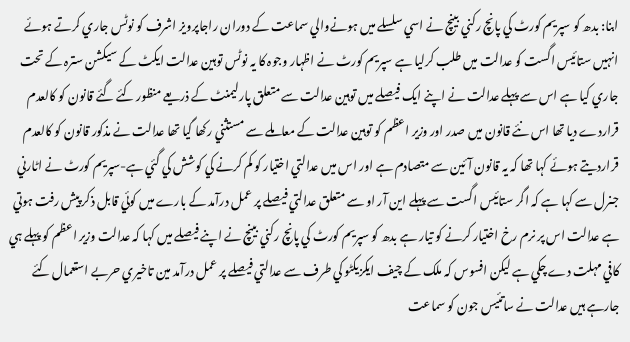ابنا: بدھ کو سپريم کورٹ کي پانچ رکني بينچ نے اسي سلسلے ميں ہونےوالي سماعت کے دوران راجاپرويز اشرف کو نوٹس جاري کرتے ہوئے انہيں ستائيس اگست کو عدالت ميں طلب کرليا ہے سپريم کورٹ نے اظہار وجوہ کا يہ نوٹس توہين عدالت ايکٹ کے سيکشن سترہ کے تحت جاري کيا ہے اس سے پہلے عدالت نے اپنے ايک فيصلے ميں توہين عدالت سے متعلق پارليمنٹ کے ذريعے منظور کئے گئے قانون کو کالعدم قراردے ديا تھا اس نئے قانون ميں صدر اور وزير اعظم کو توہين عدالت کے معاملے سے مستثني رکھا گيا تھا عدالت نے مذکور قانون کو کالعدم قرارديتے ہوئے کہا تھا کہ يہ قانون آئين سے متصادم ہے اور اس ميں عدالتي اختيار کو کم کرنے کي کوشش کي گئي ہے-سپريم کورٹ نے اٹارني جنرل سے کہا ہے کہ اگر ستائيس اگست سے پہلے اين آر او سے متعلق عدالتي فيصلے پر عمل درآمد کے بارے ميں کوئي قابل ذکر پيش رفت ہوتي ہے عدالت اس پر نرم رخ اختيار کرنے کو تيار ہے بدھ کو سپريم کورٹ کي پانچ رکني بينچ نے اپنے فيصلے ميں کہا کہ عدالت وزير اعظم کو پہلے ہي کافي مہلت دے چکي ہے ليکن افسوس کہ ملک کے چيف ايکزيکٹو کي طرف سے عدالتي فيصلے پر عمل درآمد مين تاخيري حربے استعمال کئے جارہے ہيں عدالت نے ساتئيس جون کو سماعت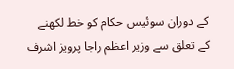کے دوران سوئيس حکام کو خط لکھنے کے تعلق سے وزير اعظم راجا پرويز اشرف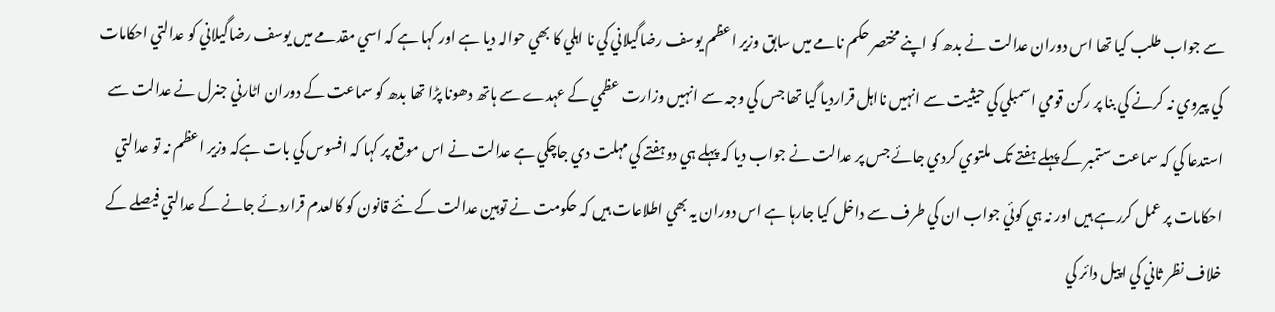سے جواب طلب کيا تھا اس دوران عدالت نے بدھ کو اپنے مختصر حکم نامے ميں سابق وزير اعظم يوسف رضاگيلاني کي نا اہلي کا بھي حوالہ ديا ہے اور کہا ہے کہ اسي مقدمے ميں يوسف رضاگيلاني کو عدالتي احکامات کي پيروي نہ کرنے کي بنا پر رکن قومي اسمبلي کي حيثيت سے انہيں نااہل قرارديا گيا تھا جس کي وجہ سے انہيں وزارت عظمي کے عہدے سے ہاتھ دھونا پڑا تھا بدھ کو سماعت کے دوران اٹارني جنرل نے عدالت سے استدعا کي کہ سماعت ستمبر کے پہلے ہفتے تک ملتوي کردي جائے جس پر عدالت نے جواب ديا کہ پہلے ہي دوہفتے کي مہلت دي جاچکي ہے عدالت نے اس موقع پر کہا کہ افسوس کي بات ہےکہ وزير اعظم نہ تو عدالتي احکامات پر عمل کررہے ہيں اور نہ ہي کوئي جواب ان کي طرف سے داخل کيا جارہا ہے اس دوران يہ بھي اطلاعات ہيں کہ حکومت نے توہين عدالت کے نئے قانون کو کالعدم قراردئے جانے کے عدالتي فيصلے کے خلاف نظر ثاني کي اپيل دائر کي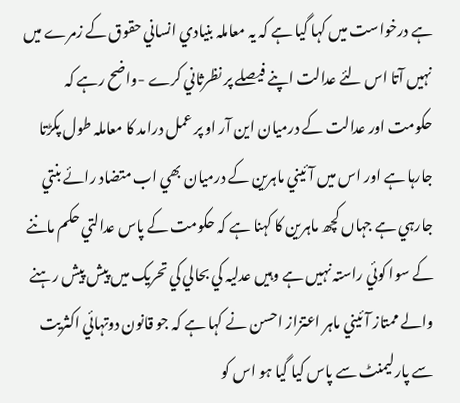ہے درخواست ميں کہا گيا ہے کہ يہ معاملہ بنيادي انساني حقوق کے زمرے ميں نہيں آتا اس لئے عدالت اپنے فيصلے پر نظرثاني کرے -واضح رہے کہ حکومت اور عدالت کے درميان اين آر او پر عمل درامد کا معاملہ طول پکڑتا جارہا ہے اور اس ميں آئيني ماہرين کے درميان بھي اب متضاد رائے بنتي جارہي ہے جہاں کچھ ماہرين کا کہنا ہے کہ حکومت کے پاس عدالتي حکم ماننے کے سوا کوئي راستہ نہيں ہے وہيں عدليہ کي بحالي کي تحريک ميں پيش پيش رہنے والے ممتاز آئيني ماہر اعتزاز احسن نے کہا ہے کہ جو قانون دوتہائي اکثريت سے پارليمنٹ سے پاس کيا گيا ہو اس کو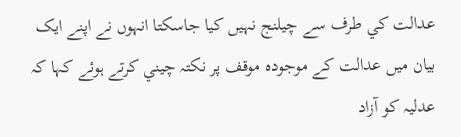عدالت کي طرف سے چيلنج نہيں کيا جاسکتا انہوں نے اپنے ايک بيان ميں عدالت کے موجودہ موقف پر نکتہ چيني کرتے ہوئے کہا کہ عدليہ کو آزاد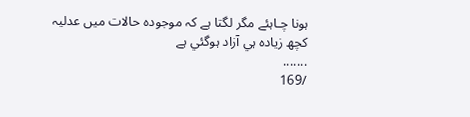ہونا چـاہئے مگر لگتا ہے کہ موجودہ حالات ميں عدليہ کچھ زيادہ ہي آزاد ہوگئي ہے
.......
/169